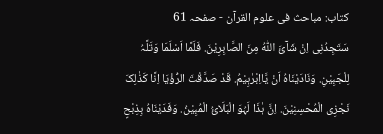کتاب: مباحث فی علوم القرآن - صفحہ 61
سَتَجِدُنِی اِنْ شَآئَ اللّٰہُ مِنَ الصَّابِرِیْنَ. فَلَمَّا اَسْلَمَا وَتَلَّہُ لِلْجَبِیْنِ. وَنَادَیْنَاہُ اَنْ یَّااِبْرٰہِیْمُ. قَدْ صَدَّقْتَ الرُّؤْیَا اِنَّا کَذٰلِکَ نَجْزِی الْمُحْسِنِیْنَ. اِنَّ ہٰذَا لَہُوَ الْبَلَائُ الْمُبِیْنُ. وَفَدَیْنَاہُ بِذِبْحٍ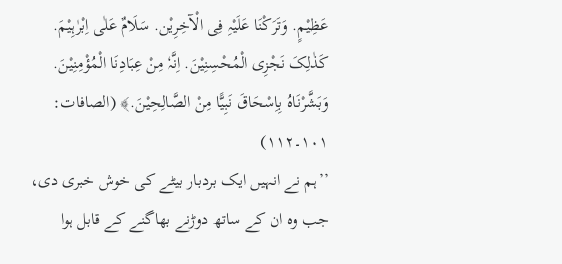عَظِیْمٍ. وَتَرَکْنَا عَلَیْہِ فِی الْآخِرِیْن. سَلَامٌ عَلٰی اِبْرٰہِیْمَ. کَذٰلِکَ نَجْزِی الْمُحْسِنِیْنَ. اِنَّہٗ مِنْ عِبَادِنَا الْمُؤْمِنِیْنَ. وَبَشَّرْنَاہُ بِاِسْحَاقَ نَبِیًّا مِنْ الصَّالِحِیْنَ.﴾ (الصافات: ۱۰۱۔۱۱۲)
’’ہم نے انہیں ایک بردبار بیٹے کی خوش خبری دی، جب وہ ان کے ساتھ دوڑنے بھاگنے کے قابل ہوا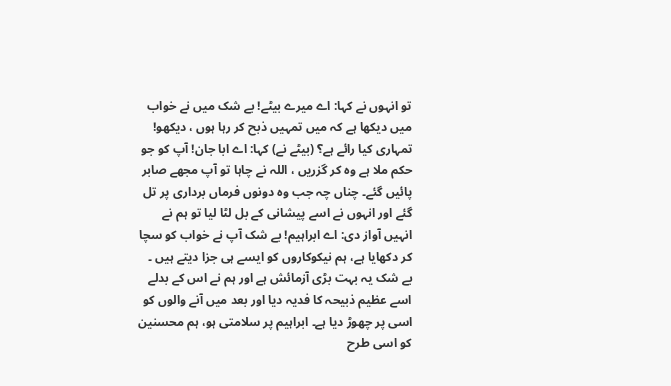تو انہوں نے کہا: اے میرے بیٹے! بے شک میں نے خواب میں دیکھا ہے کہ میں تمہیں ذبح کر رہا ہوں ، دیکھو! تمہاری کیا رائے ہے؟ (بیٹے نے) کہا: اے ابا جان! آپ کو جو حکم ملا ہے وہ کر گزریں ، اللہ نے چاہا تو آپ مجھے صابر پائیں گئے۔ چناں چہ جب وہ دونوں فرماں برداری پر تل گئے اور انہوں نے اسے پیشانی کے بل لٹا لیا تو ہم نے انہیں آواز دی: اے ابراہیم! بے شک آپ نے خواب کو سچا کر دکھایا ہے، ہم نیکوکاروں کو ایسے ہی جزا دیتے ہیں ۔ بے شک یہ بہت بڑی آزمائش ہے اور ہم نے اس کے بدلے اسے عظیم ذبیحہ کا فدیہ دیا اور بعد میں آنے والوں کو اسی پر چھوڑ دیا ہے۔ ابراہیم پر سلامتی ہو، ہم محسنین کو اسی طرح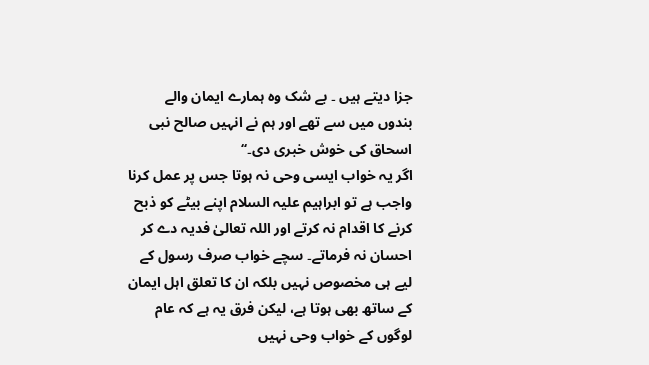جزا دیتے ہیں ۔ بے شک وہ ہمارے ایمان والے بندوں میں سے تھے اور ہم نے انہیں صالح نبی اسحاق کی خوش خبری دی۔‘‘
اگر یہ خواب ایسی وحی نہ ہوتا جس پر عمل کرنا واجب ہے تو ابراہیم علیہ السلام اپنے بیٹے کو ذبح کرنے کا اقدام نہ کرتے اور اللہ تعالیٰ فدیہ دے کر احسان نہ فرماتے۔ سچے خواب صرف رسول کے لیے ہی مخصوص نہیں بلکہ ان کا تعلق اہل ایمان کے ساتھ بھی ہوتا ہے، لیکن فرق یہ ہے کہ عام لوگوں کے خواب وحی نہیں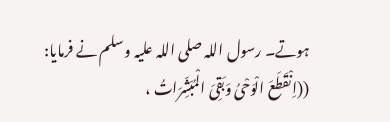ہوتے۔ رسول اللہ صلی اللہ علیہ وسلم نے فرمایا:
((اِنْقَطَعَ الْوَحْیُ وَبَقِیَ الْمُبَشِّرَاتُ ،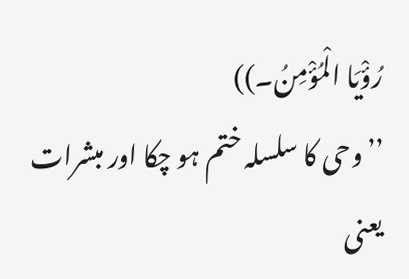رُؤْیَا الْمُؤْمِنُ۔))
’’وحی کا سلسلہ ختم ہو چکا اور مبشرات یعنی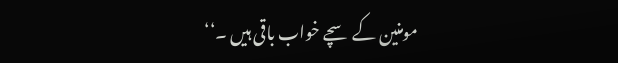مومنین کے سچے خواب باقی ہیں ۔‘‘